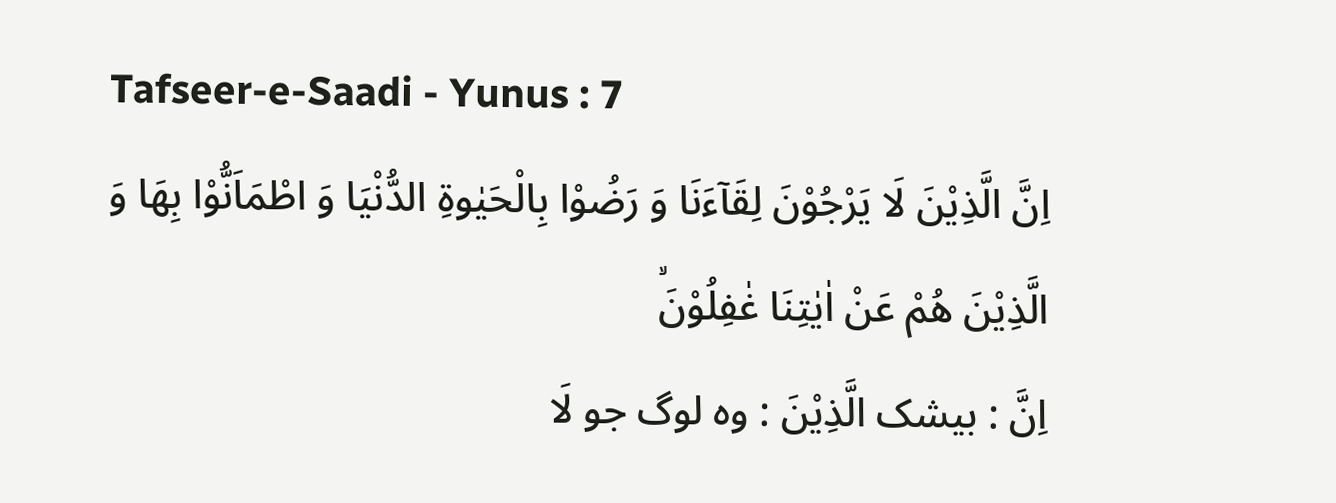Tafseer-e-Saadi - Yunus : 7
اِنَّ الَّذِیْنَ لَا یَرْجُوْنَ لِقَآءَنَا وَ رَضُوْا بِالْحَیٰوةِ الدُّنْیَا وَ اطْمَاَنُّوْا بِهَا وَ الَّذِیْنَ هُمْ عَنْ اٰیٰتِنَا غٰفِلُوْنَۙ
اِنَّ : بیشک الَّذِيْنَ : وہ لوگ جو لَا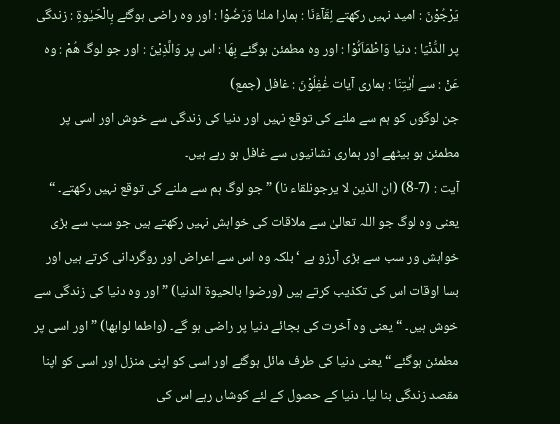يَرْجُوْنَ : امید نہیں رکھتے لِقَآءَنَا : ہمارا ملنا وَرَضُوْا : اور وہ راضی ہوگئے بِالْحَيٰوةِ : زندگی پر الدُّنْيَا : دنیا وَاطْمَاَنُّوْا : اور وہ مطمئن ہوگئے بِهَا : اس پر وَالَّذِيْنَ : اور جو لوگ ھُمْ : وہ عَنْ : سے اٰيٰتِنَا : ہماری آیات غٰفِلُوْنَ : غافل (جمع)
جن لوگوں کو ہم سے ملنے کی توقع نہیں اور دنیا کی زندگی سے خوش اور اسی پر مطمئن ہو بیٹھے اور ہماری نشانیوں سے غافل ہو رہے ہیں۔
آیت : (7-8) (ان الذین لا یرجونلقاء نا) ” جو لوگ ہم سے ملنے کی توقع نہیں رکھتے۔ “ یعنی وہ لوگ جو اللہ تعالیٰ سے ملاقات کی خواہش نہیں رکھتے ہیں جو سب سے بڑی خواہش ور سب سے بڑی آرزو ہے ‘ بلکہ وہ اس سے اعراض اور روگردانی کرتے ہیں اور بسا اوقات اس کی تکذیب کرتے ہیں (ورضوا بالحیوۃ الدنیا) ” اور وہ دنیا کی زندگی سے خوش ہیں۔ “ یعنی وہ آخرت کی بجائے دنیا پر راضی ہو گے۔ (واطما لوابھا) ” اور اسی پر مطمئن ہوگئے “ یعنی دنیا کی طرف مائل ہوگئے اور اسی کو اپنی منزل اور اسی کو اپنا مقصد زندگی بنا لیا۔ دنیا کے حصول کے لئے کوشاں رہے اس کی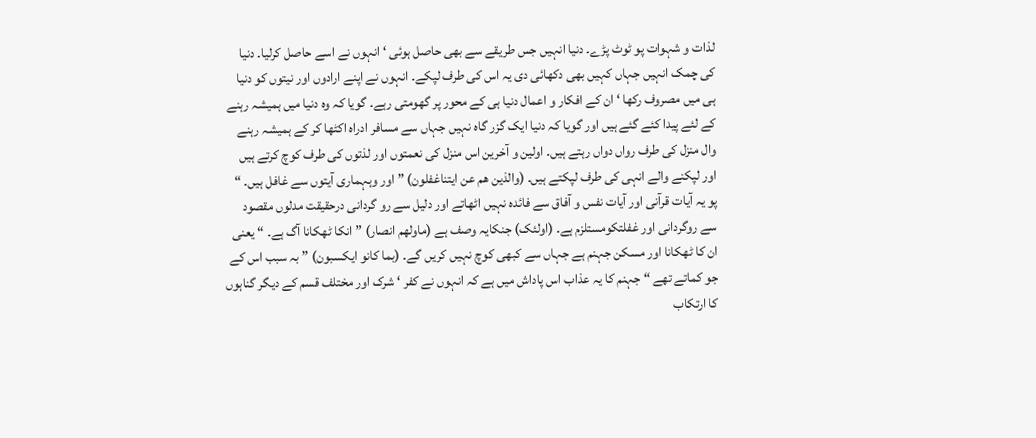لذات و شہوات پو ٹوٹ پڑے۔ دنیا انہیں جس طریقے سے بھی حاصل ہوئی ‘ انہوں نے اسے حاصل کرلیا۔ دنیا کی چمک انہیں جہاں کہیں بھی دکھائی دی یہ اس کی طرف لپکے۔ انہوں نے اپنے ارادوں اور نیتوں کو دنیا ہی میں مصروف رکھا ‘ ان کے افکار و اعمال دنیا ہی کے محور پر گھومتی رہے۔ گویا کہ وہ دنیا میں ہمیشہ رہنے کے لئے پیدا کئے گئے ہیں اور گویا کہ دنیا ایک گزر گاہ نہیں جہاں سے مسافر ادراہ اکٹھا کر کے ہمیشہ رہنے وال منزل کی طرف رواں دواں رہتے ہیں۔ اولین و آخرین اس منزل کی نعمتوں اور لذتوں کی طرف کوچ کرتے ہیں اور لپکنے والے انہی کی طرف لپکتے ہیں۔ (والذین ھم عن ایتناغفلون) ” اور وہہماری آیتوں سے غافل ہیں۔ “ پو یہ آیات قرآنی اور آیات نفس و آفاق سے فائدہ نہیں اٹھاتے اور دلیل سے رو گردانی درحقیقت مدلوں مقصود سے روگردانی اور غفلتکومستلزم ہے۔ (اولئک) جنکایہ وصف ہے (ماولھم انصار) ” انکا ٹھکانا آگ ہے۔ “ یعنی ان کا ٹھکانا اور مسکن جہنم ہے جہاں سے کبھی کوچ نہیں کریں گے۔ (بما کانو ایکسبون) ” بہ سبب اس کے جو کماتے تھے “ جہنم کا یہ عذاب اس پاداش میں ہے کہ انہوں نے کفر ‘ شرک اور مختلف قسم کے دیگر گناہوں کا ارتکاب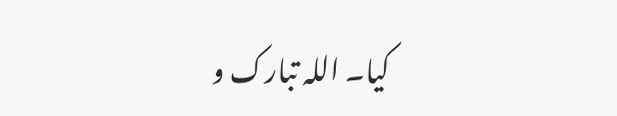کیا۔ اللہ تبارک و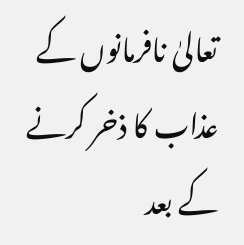تعالیٰ نافرمانوں کے عذاب کا ذخر کرنے کے بعد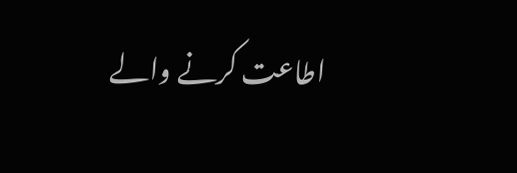اطاعت کرنے والے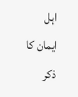اہل ایمان کا ذکر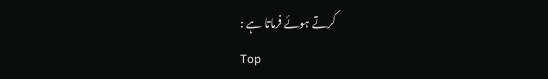کرتے ہوئے فرماتا ہے :
Top